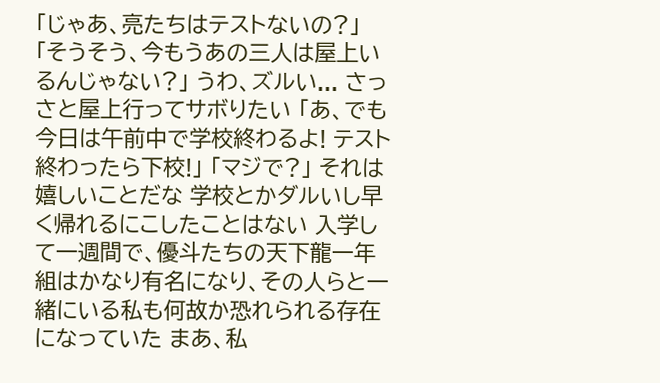「じゃあ、亮たちはテストないの?」 「そうそう、今もうあの三人は屋上いるんじゃない?」 うわ、ズルい... さっさと屋上行ってサボりたい 「あ、でも今日は午前中で学校終わるよ! テスト終わったら下校!」 「マジで?」 それは嬉しいことだな 学校とかダルいし早く帰れるにこしたことはない 入学して一週間で、優斗たちの天下龍一年組はかなり有名になり、その人らと一緒にいる私も何故か恐れられる存在になっていた まあ、私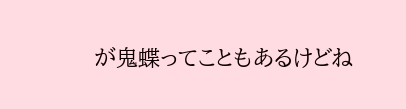が鬼蝶ってこともあるけどね